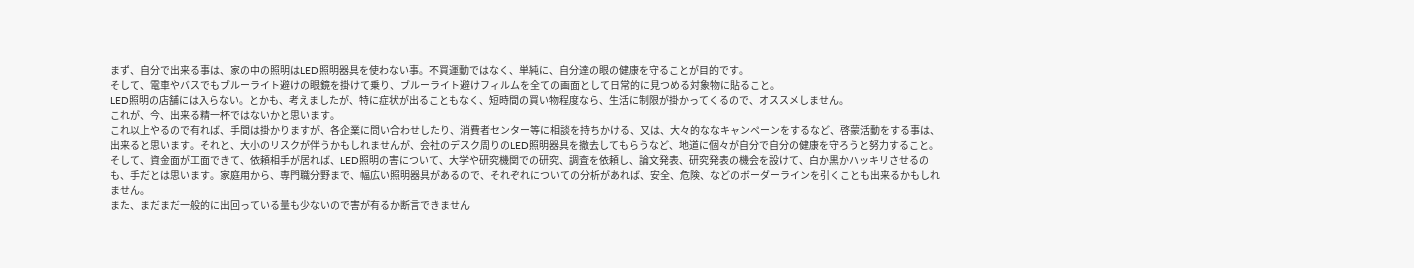まず、自分で出来る事は、家の中の照明はLED照明器具を使わない事。不買運動ではなく、単純に、自分達の眼の健康を守ることが目的です。
そして、電車やバスでもブルーライト避けの眼鏡を掛けて乗り、ブルーライト避けフィルムを全ての画面として日常的に見つめる対象物に貼ること。
LED照明の店舗には入らない。とかも、考えましたが、特に症状が出ることもなく、短時間の買い物程度なら、生活に制限が掛かってくるので、オススメしません。
これが、今、出来る精一杯ではないかと思います。
これ以上やるので有れば、手間は掛かりますが、各企業に問い合わせしたり、消費者センター等に相談を持ちかける、又は、大々的ななキャンペーンをするなど、啓蒙活動をする事は、出来ると思います。それと、大小のリスクが伴うかもしれませんが、会社のデスク周りのLED照明器具を撤去してもらうなど、地道に個々が自分で自分の健康を守ろうと努力すること。
そして、資金面が工面できて、依頼相手が居れば、LED照明の害について、大学や研究機関での研究、調査を依頼し、論文発表、研究発表の機会を設けて、白か黒かハッキリさせるのも、手だとは思います。家庭用から、専門職分野まで、幅広い照明器具があるので、それぞれについての分析があれば、安全、危険、などのボーダーラインを引くことも出来るかもしれません。
また、まだまだ一般的に出回っている量も少ないので害が有るか断言できません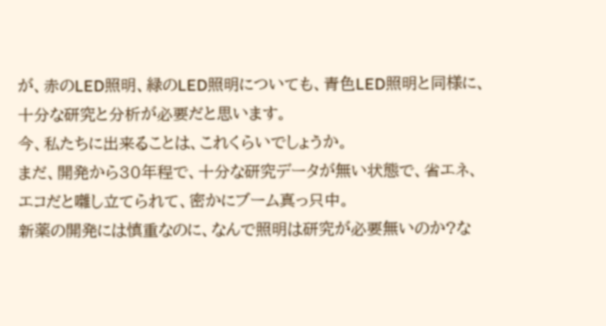が、赤のLED照明、緑のLED照明についても、青色LED照明と同様に、十分な研究と分析が必要だと思います。
今、私たちに出来ることは、これくらいでしょうか。
まだ、開発から30年程で、十分な研究データが無い状態で、省エネ、エコだと囃し立てられて、密かにブーム真っ只中。
新薬の開発には慎重なのに、なんで照明は研究が必要無いのか?な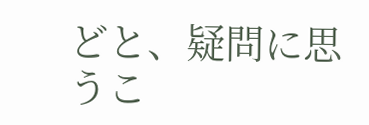どと、疑問に思うこ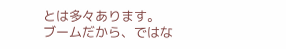とは多々あります。
ブームだから、ではな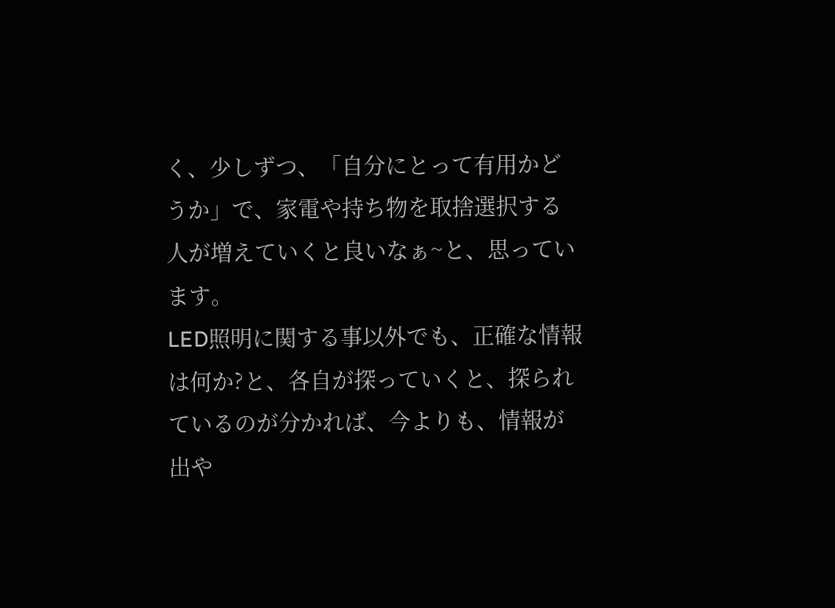く、少しずつ、「自分にとって有用かどうか」で、家電や持ち物を取捨選択する人が増えていくと良いなぁ~と、思っています。
LED照明に関する事以外でも、正確な情報は何か?と、各自が探っていくと、探られているのが分かれば、今よりも、情報が出や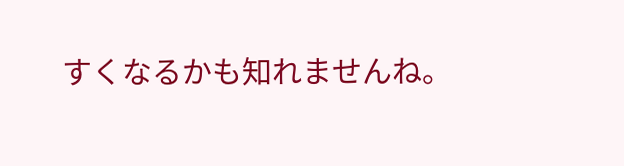すくなるかも知れませんね。